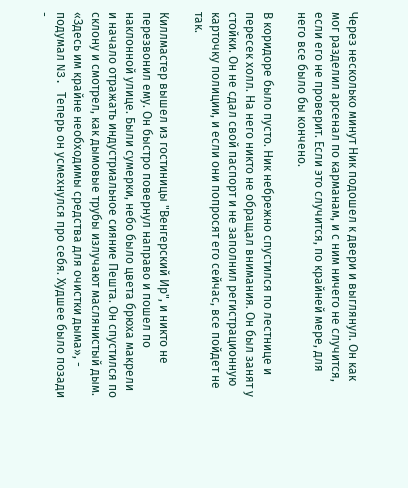Через несколько минут Ник подошел к двери и выглянул. Он как мог разделил арсенал по карманам, и с ним ничего не случится, если его не проверит. Если это случится, по крайней мере, для него все было бы кончено.

В коридоре было пусто. Ник небрежно спустился по лестнице и пересек холл. На него никто не обращал внимания. Он был занят у стойки. Он не сдал свой паспорт и не заполнил регистрационную карточку полиции, и если они попросят его сейчас, все пойдет не так.

Киллмастер вышел из гостиницы "Венгерский Ир", и никто не перезвонил ему. Он быстро повернул направо и пошел по наклонной улице. Были сумерки, небо было цвета брюха макрели и начало отражать индустриальное сияние Пешта. Он спустился по склону и смотрел, как дымовые трубы излучают маслянистый дым. «Здесь им крайне необходимы средства для очистки дыма», - подумал N3. Теперь он усмехнулся про себя. Худшее было позади -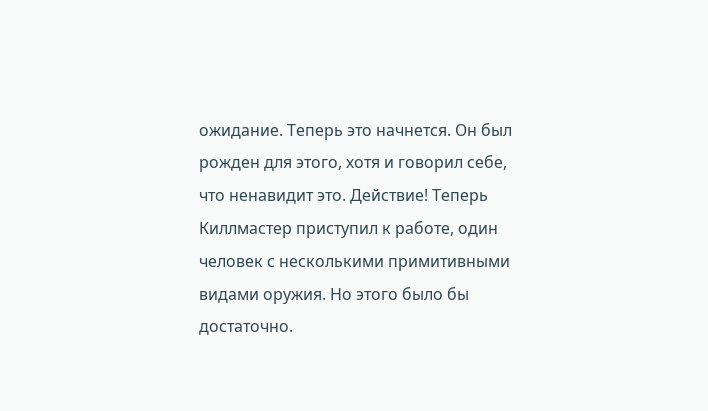ожидание. Теперь это начнется. Он был рожден для этого, хотя и говорил себе, что ненавидит это. Действие! Теперь Киллмастер приступил к работе, один человек с несколькими примитивными видами оружия. Но этого было бы достаточно.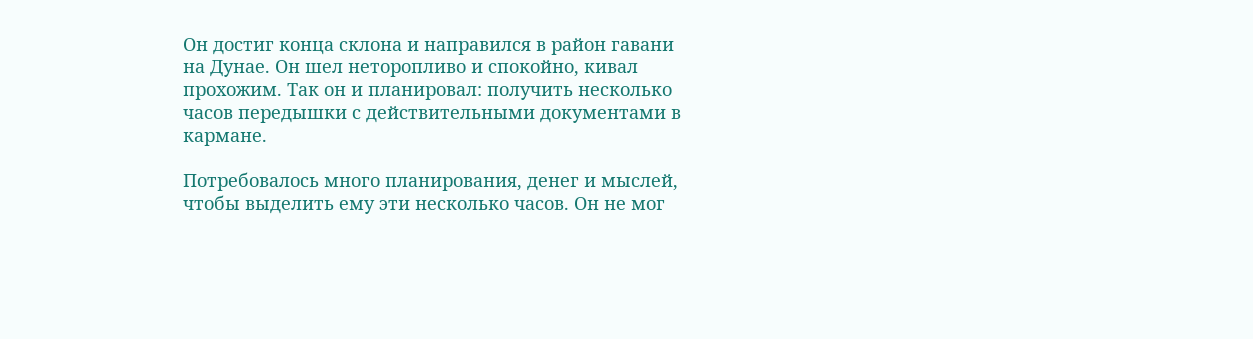Он достиг конца склона и направился в район гавани на Дунае. Он шел неторопливо и спокойно, кивал прохожим. Так он и планировал: получить несколько часов передышки с действительными документами в кармане.

Потребовалось много планирования, денег и мыслей, чтобы выделить ему эти несколько часов. Он не мог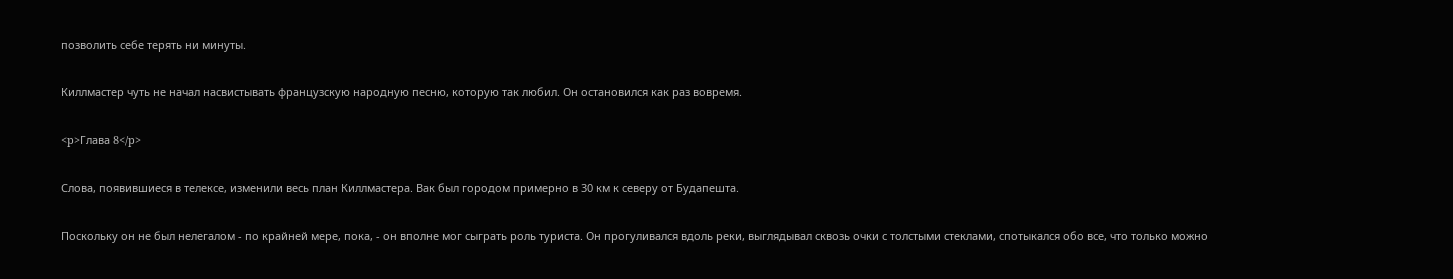позволить себе терять ни минуты.

Киллмастер чуть не начал насвистывать французскую народную песню, которую так любил. Он остановился как раз вовремя.

<p>Глава 8</p>

Слова, появившиеся в телексе, изменили весь план Киллмастера. Вак был городом примерно в 30 км к северу от Будапешта.

Поскольку он не был нелегалом - по крайней мере, пока, - он вполне мог сыграть роль туриста. Он прогуливался вдоль реки, выглядывал сквозь очки с толстыми стеклами, спотыкался обо все, что только можно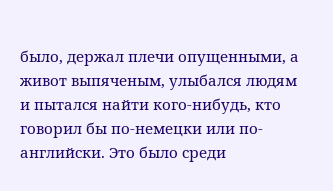было, держал плечи опущенными, а живот выпяченым, улыбался людям и пытался найти кого-нибудь, кто говорил бы по-немецки или по-английски. Это было среди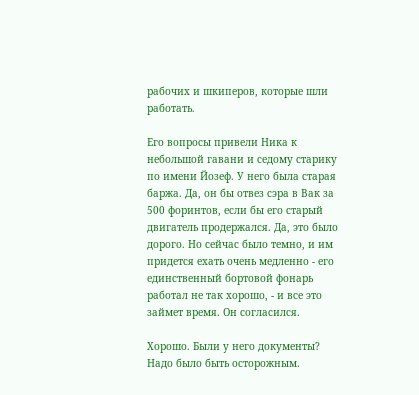рабочих и шкиперов, которые шли работать.

Его вопросы привели Ника к небольшой гавани и седому старику по имени Йозеф. У него была старая баржа. Да, он бы отвез сэра в Вак за 500 форинтов, если бы его старый двигатель продержался. Да, это было дорого. Но сейчас было темно, и им придется ехать очень медленно - его единственный бортовой фонарь работал не так хорошо, - и все это займет время. Он согласился.

Хорошо. Были у него документы? Надо было быть осторожным.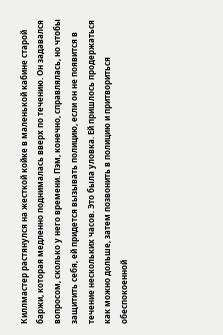Киллмастер растянулся на жесткой койке в маленькой кабине старой баржи, которая медленно поднималась вверх по течению. Он задавался вопросом, сколько у него времени. Пэм, конечно, справлялась, но чтобы защитить себя, ей придется вызывать полицию, если он не появится в течение нескольких часов. Это была уловка. Ей пришлось продержаться как можно дольше, затем позвонить в полицию и притвориться обеспокоенной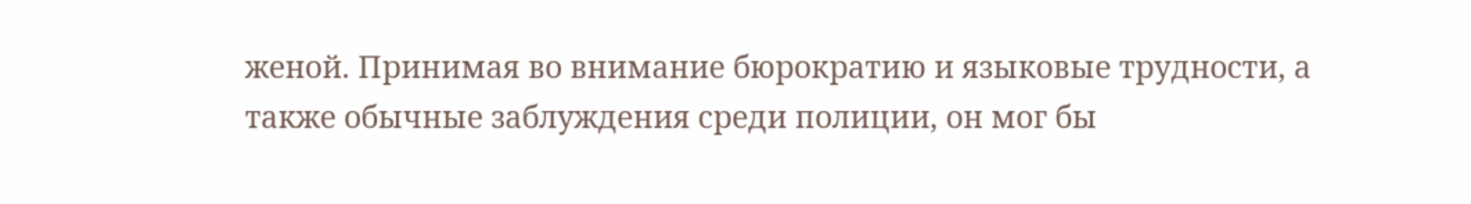женой. Принимая во внимание бюрократию и языковые трудности, а также обычные заблуждения среди полиции, он мог бы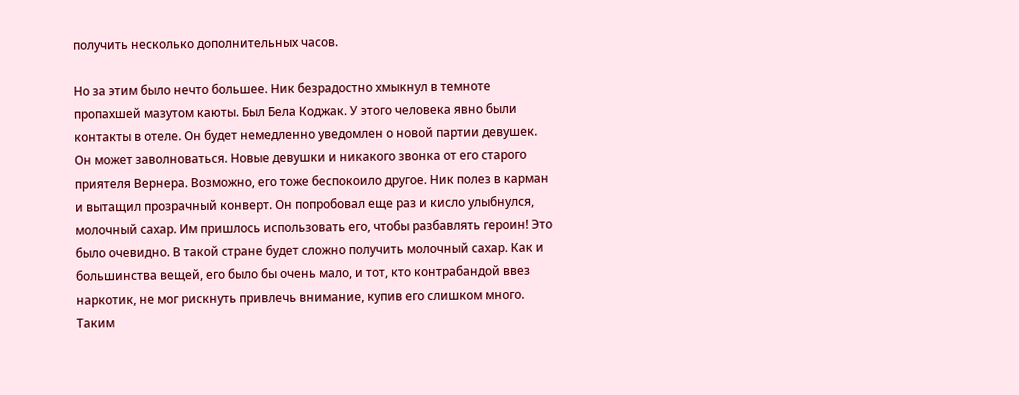получить несколько дополнительных часов.

Но за этим было нечто большее. Ник безрадостно хмыкнул в темноте пропахшей мазутом каюты. Был Бела Коджак. У этого человека явно были контакты в отеле. Он будет немедленно уведомлен о новой партии девушек. Он может заволноваться. Новые девушки и никакого звонка от его старого приятеля Вернера. Возможно, его тоже беспокоило другое. Ник полез в карман и вытащил прозрачный конверт. Он попробовал еще раз и кисло улыбнулся, молочный сахар. Им пришлось использовать его, чтобы разбавлять героин! Это было очевидно. В такой стране будет сложно получить молочный сахар. Как и большинства вещей, его было бы очень мало, и тот, кто контрабандой ввез наркотик, не мог рискнуть привлечь внимание, купив его слишком много. Таким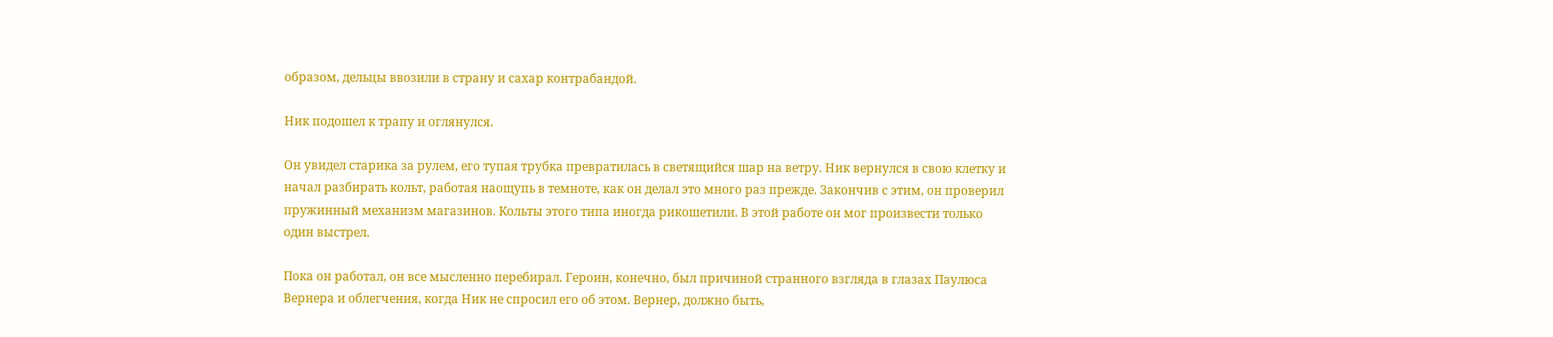образом, дельцы ввозили в страну и сахар контрабандой.

Ник подошел к трапу и оглянулся.

Он увидел старика за рулем, его тупая трубка превратилась в светящийся шар на ветру. Ник вернулся в свою клетку и начал разбирать кольт, работая наощупь в темноте, как он делал это много раз прежде. Закончив с этим, он проверил пружинный механизм магазинов. Кольты этого типа иногда рикошетили. В этой работе он мог произвести только один выстрел.

Пока он работал, он все мысленно перебирал. Героин, конечно, был причиной странного взгляда в глазах Паулюса Вернера и облегчения, когда Ник не спросил его об этом. Вернер, должно быть,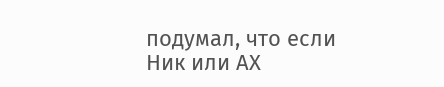подумал, что если Ник или АХ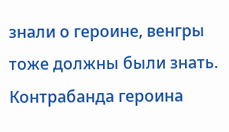знали о героине, венгры тоже должны были знать. Контрабанда героина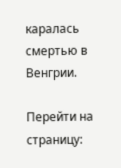каралась смертью в Венгрии.

Перейти на страницу: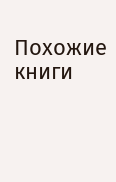Похожие книги